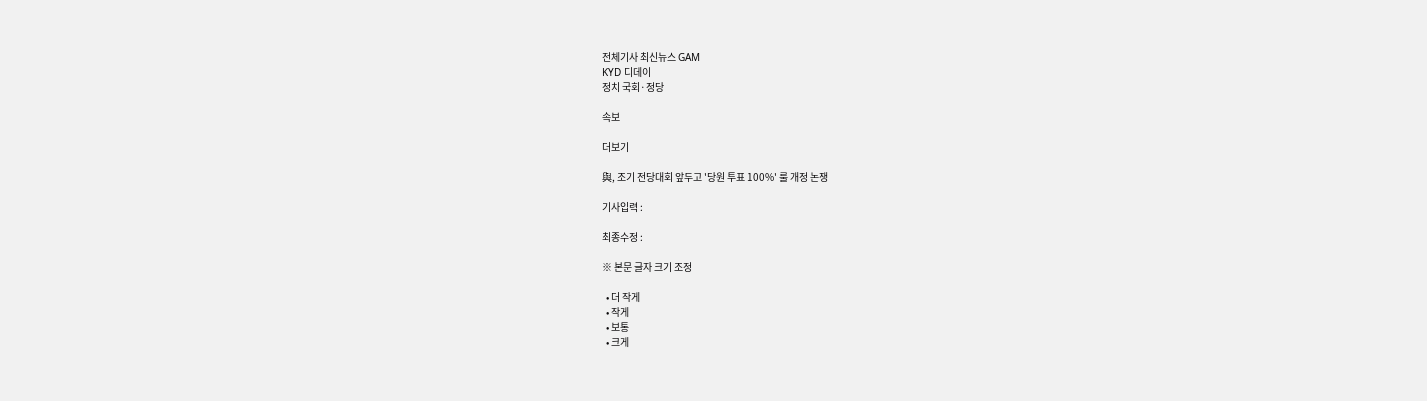전체기사 최신뉴스 GAM
KYD 디데이
정치 국회·정당

속보

더보기

與, 조기 전당대회 앞두고 '당원 투표 100%' 룰 개정 논쟁

기사입력 :

최종수정 :

※ 본문 글자 크기 조정

  • 더 작게
  • 작게
  • 보통
  • 크게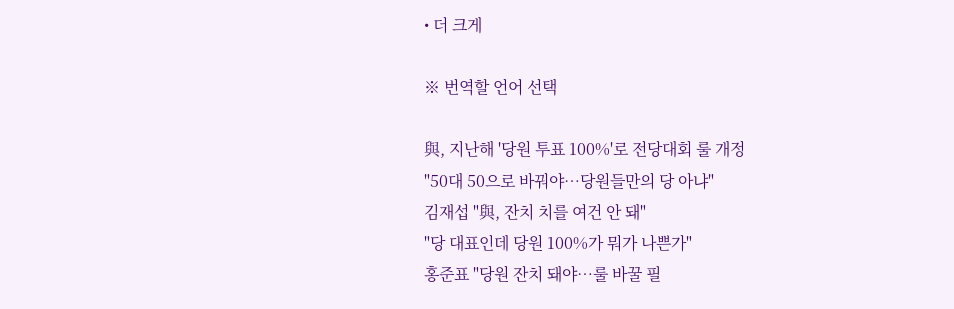• 더 크게

※ 번역할 언어 선택

與, 지난해 '당원 투표 100%'로 전당대회 룰 개정
"50대 50으로 바꿔야…당원들만의 당 아냐"
김재섭 "與, 잔치 치를 여건 안 돼"
"당 대표인데 당원 100%가 뭐가 나쁜가"
홍준표 "당원 잔치 돼야…룰 바꿀 필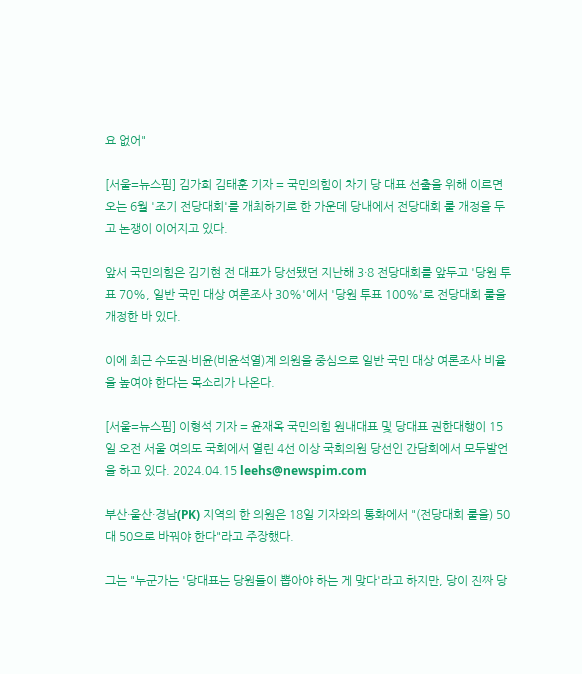요 없어"

[서울=뉴스핌] 김가희 김태훈 기자 = 국민의힘이 차기 당 대표 선출을 위해 이르면 오는 6월 '조기 전당대회'를 개최하기로 한 가운데 당내에서 전당대회 룰 개정을 두고 논쟁이 이어지고 있다.

앞서 국민의힘은 김기현 전 대표가 당선됐던 지난해 3·8 전당대회를 앞두고 '당원 투표 70%, 일반 국민 대상 여론조사 30%'에서 '당원 투표 100%'로 전당대회 룰을 개정한 바 있다.

이에 최근 수도권·비윤(비윤석열)계 의원을 중심으로 일반 국민 대상 여론조사 비율을 높여야 한다는 목소리가 나온다.

[서울=뉴스핌] 이형석 기자 = 윤재옥 국민의힘 원내대표 및 당대표 권한대행이 15일 오전 서울 여의도 국회에서 열린 4선 이상 국회의원 당선인 간담회에서 모두발언을 하고 있다. 2024.04.15 leehs@newspim.com

부산·울산·경남(PK) 지역의 한 의원은 18일 기자와의 통화에서 "(전당대회 룰을) 50대 50으로 바꿔야 한다"라고 주장했다.

그는 "누군가는 '당대표는 당원들이 뽑아야 하는 게 맞다'라고 하지만, 당이 진짜 당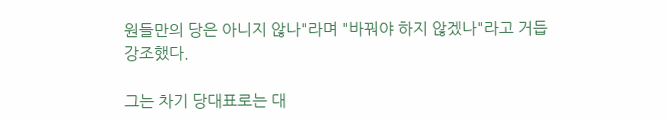원들만의 당은 아니지 않나"라며 "바꿔야 하지 않겠나"라고 거듭 강조했다.

그는 차기 당대표로는 대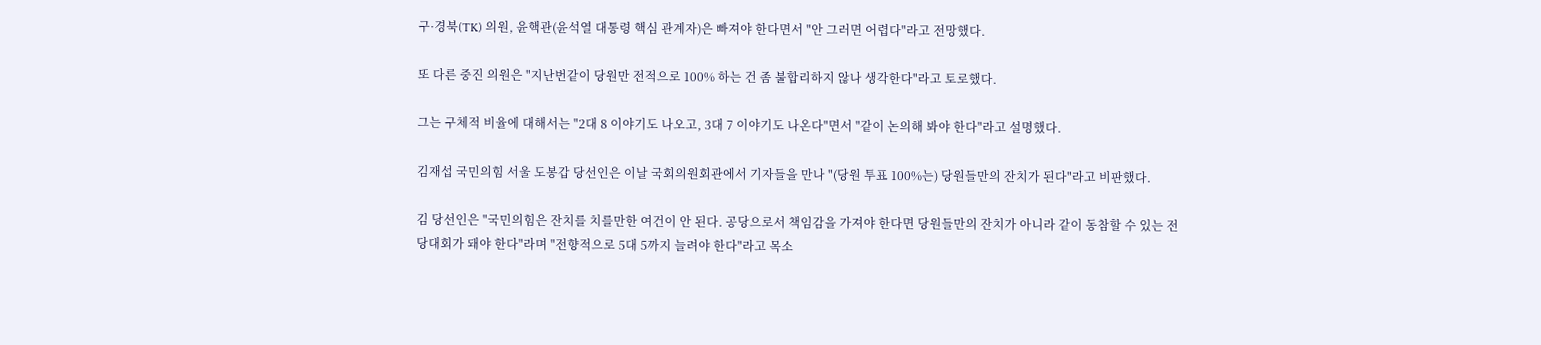구·경북(TK) 의원, 윤핵관(윤석열 대통령 핵심 관계자)은 빠져야 한다면서 "안 그러면 어렵다"라고 전망했다.

또 다른 중진 의원은 "지난번같이 당원만 전적으로 100% 하는 건 좀 불합리하지 않나 생각한다"라고 토로했다.

그는 구체적 비율에 대해서는 "2대 8 이야기도 나오고, 3대 7 이야기도 나온다"면서 "같이 논의해 봐야 한다"라고 설명했다.

김재섭 국민의힘 서울 도봉갑 당선인은 이날 국회의원회관에서 기자들을 만나 "(당원 투표 100%는) 당원들만의 잔치가 된다"라고 비판했다.

김 당선인은 "국민의힘은 잔치를 치를만한 여건이 안 된다. 공당으로서 책임감을 가져야 한다면 당원들만의 잔치가 아니라 같이 동참할 수 있는 전당대회가 돼야 한다"라며 "전향적으로 5대 5까지 늘려야 한다"라고 목소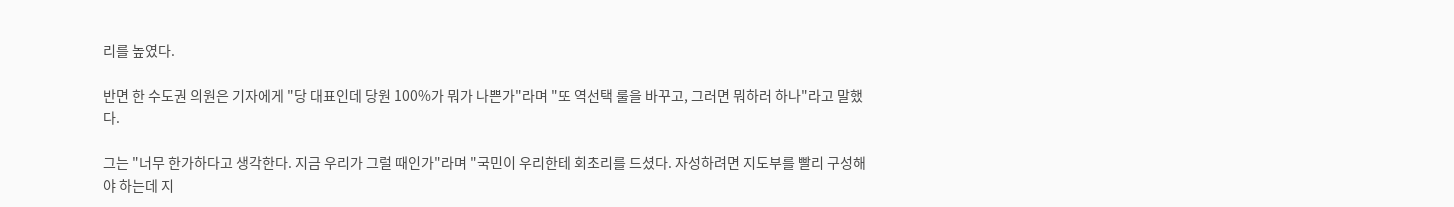리를 높였다.

반면 한 수도권 의원은 기자에게 "당 대표인데 당원 100%가 뭐가 나쁜가"라며 "또 역선택 룰을 바꾸고, 그러면 뭐하러 하나"라고 말했다.

그는 "너무 한가하다고 생각한다. 지금 우리가 그럴 때인가"라며 "국민이 우리한테 회초리를 드셨다. 자성하려면 지도부를 빨리 구성해야 하는데 지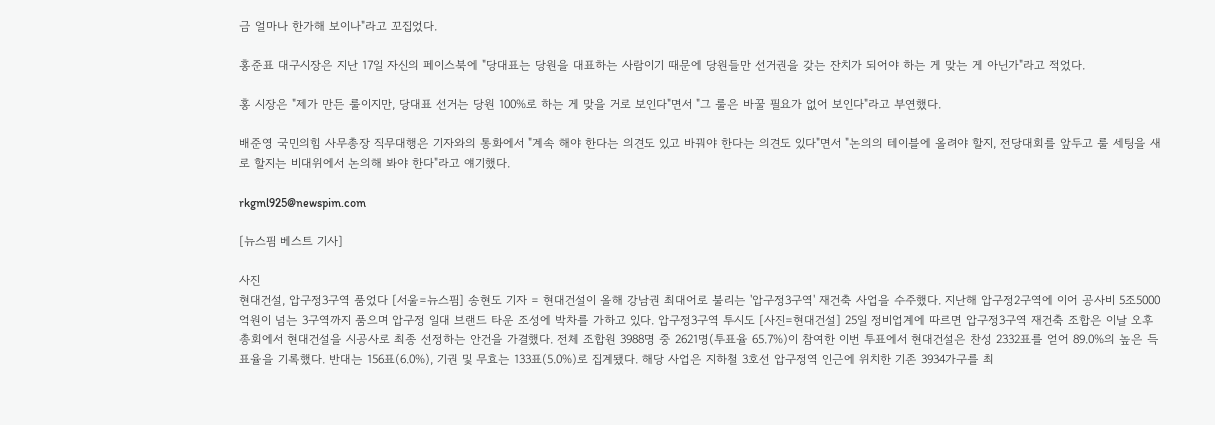금 얼마나 한가해 보이나"라고 꼬집었다.

홍준표 대구시장은 지난 17일 자신의 페이스북에 "당대표는 당원을 대표하는 사람이기 때문에 당원들만 선거권을 갖는 잔치가 되어야 하는 게 맞는 게 아닌가"라고 적었다.

홍 시장은 "제가 만든 룰이지만, 당대표 선거는 당원 100%로 하는 게 맞을 거로 보인다"면서 "그 룰은 바꿀 필요가 없어 보인다"라고 부연했다.

배준영 국민의힘 사무총장 직무대행은 기자와의 통화에서 "계속 해야 한다는 의견도 있고 바꿔야 한다는 의견도 있다"면서 "논의의 테이블에 올려야 할지, 전당대회를 앞두고 룰 세팅을 새로 할지는 비대위에서 논의해 봐야 한다"라고 얘기했다.

rkgml925@newspim.com

[뉴스핌 베스트 기사]

사진
현대건설, 압구정3구역 품었다 [서울=뉴스핌] 송현도 기자 = 현대건설이 올해 강남권 최대어로 불리는 '압구정3구역' 재건축 사업을 수주했다. 지난해 압구정2구역에 이어 공사비 5조5000억원이 넘는 3구역까지 품으며 압구정 일대 브랜드 타운 조성에 박차를 가하고 있다. 압구정3구역 투시도 [사진=현대건설] 25일 정비업계에 따르면 압구정3구역 재건축 조합은 이날 오후 총회에서 현대건설을 시공사로 최종 선정하는 안건을 가결했다. 전체 조합원 3988명 중 2621명(투표율 65.7%)이 참여한 이번 투표에서 현대건설은 찬성 2332표를 얻어 89.0%의 높은 득표율을 기록했다. 반대는 156표(6.0%), 기권 및 무효는 133표(5.0%)로 집계됐다. 해당 사업은 지하철 3호선 압구정역 인근에 위치한 기존 3934가구를 최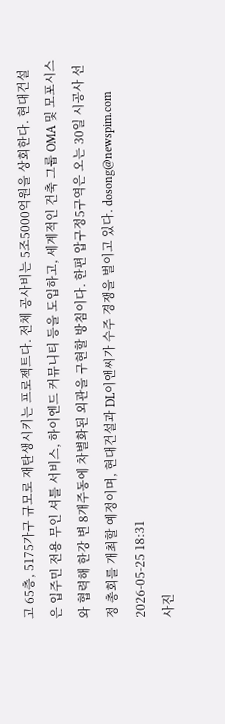고 65층, 5175가구 규모로 재탄생시키는 프로젝트다. 전체 공사비는 5조5000억원을 상회한다. 현대건설은 입주민 전용 무인 셔틀 서비스, 하이엔드 커뮤니티 등을 도입하고, 세계적인 건축 그룹 OMA 및 모포시스와 협력해 한강 변 8개주동에 차별화된 외관을 구현할 방침이다. 한편 압구정5구역은 오는 30일 시공사 선정 총회를 개최할 예정이며, 현대건설과 DL이앤씨가 수주 경쟁을 벌이고 있다. dosong@newspim.com 2026-05-25 18:31
사진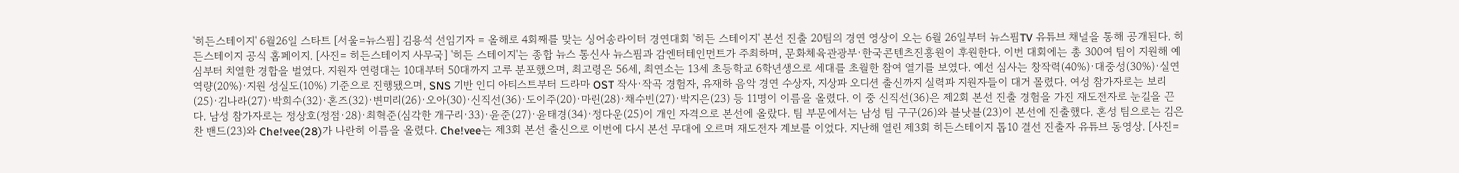'히든스테이지' 6월26일 스타트 [서울=뉴스핌] 김용석 선임기자 = 올해로 4회째를 맞는 싱어송라이터 경연대회 '히든 스테이지' 본선 진출 20팀의 경연 영상이 오는 6월 26일부터 뉴스핌TV 유튜브 채널을 통해 공개된다. 히든스테이지 공식 홈페이지. [사진= 히든스테이지 사무국] '히든 스테이지'는 종합 뉴스 통신사 뉴스핌과 감엔터테인먼트가 주최하며, 문화체육관광부·한국콘텐츠진흥원이 후원한다. 이번 대회에는 총 300여 팀이 지원해 예심부터 치열한 경합을 벌였다. 지원자 연령대는 10대부터 50대까지 고루 분포했으며, 최고령은 56세, 최연소는 13세 초등학교 6학년생으로 세대를 초월한 참여 열기를 보였다. 예선 심사는 창작력(40%)·대중성(30%)·실연 역량(20%)·지원 성실도(10%) 기준으로 진행됐으며, SNS 기반 인디 아티스트부터 드라마 OST 작사·작곡 경험자, 유재하 음악 경연 수상자, 지상파 오디션 출신까지 실력파 지원자들이 대거 몰렸다. 여성 참가자로는 보리(25)·김나라(27)·박희수(32)·혼즈(32)·변미리(26)·오아(30)·신직선(36)·도이주(20)·마린(28)·채수빈(27)·박지은(23) 등 11명이 이름을 올렸다. 이 중 신직선(36)은 제2회 본선 진출 경험을 가진 재도전자로 눈길을 끈다. 남성 참가자로는 정상호(정점·28)·최혁준(심각한 개구리·33)·윤준(27)·윤태경(34)·정다운(25)이 개인 자격으로 본선에 올랐다. 팀 부문에서는 남성 팀 구구(26)와 블낫블(23)이 본선에 진출했다. 혼성 팀으로는 김은찬 밴드(23)와 Che!vee(28)가 나란히 이름을 올렸다. Che!vee는 제3회 본선 출신으로 이번에 다시 본선 무대에 오르며 재도전자 계보를 이었다. 지난해 열린 제3회 히든스테이지 톱10 결선 진출자 유튜브 동영상. [사진=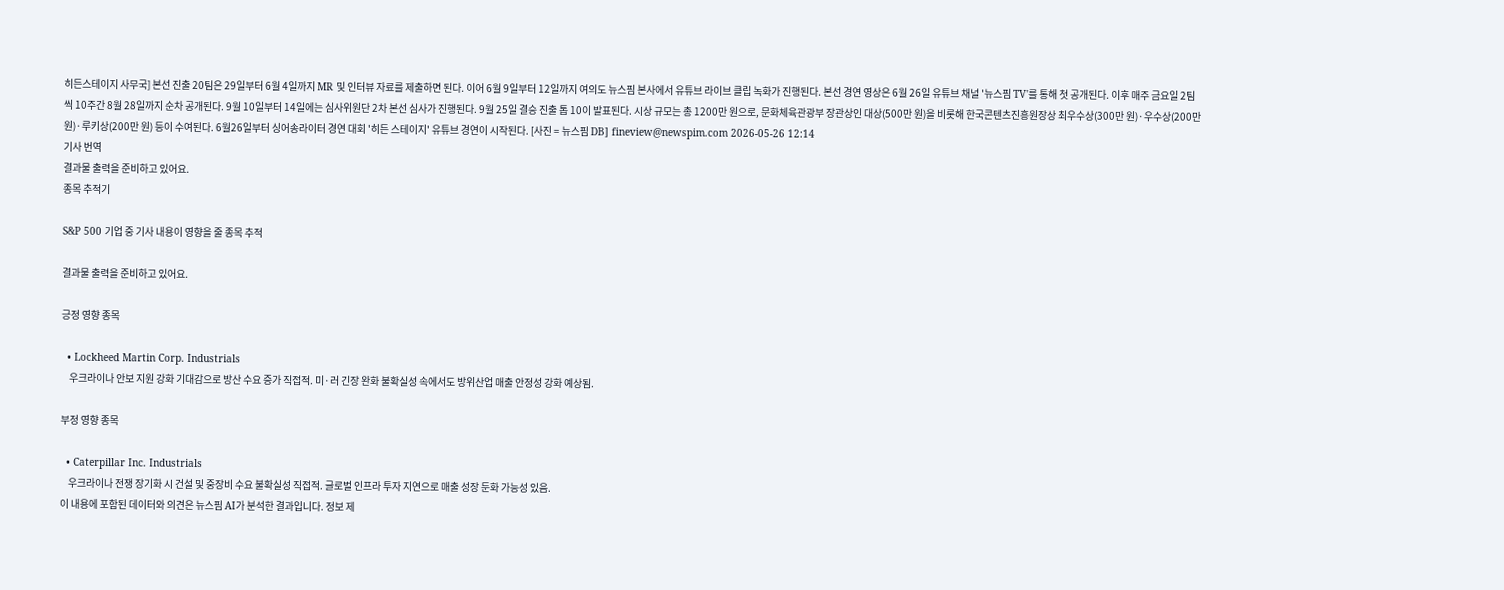히든스테이지 사무국] 본선 진출 20팀은 29일부터 6월 4일까지 MR 및 인터뷰 자료를 제출하면 된다. 이어 6월 9일부터 12일까지 여의도 뉴스핌 본사에서 유튜브 라이브 클립 녹화가 진행된다. 본선 경연 영상은 6월 26일 유튜브 채널 '뉴스핌 TV'를 통해 첫 공개된다. 이후 매주 금요일 2팀씩 10주간 8월 28일까지 순차 공개된다. 9월 10일부터 14일에는 심사위원단 2차 본선 심사가 진행된다. 9월 25일 결승 진출 톱 10이 발표된다. 시상 규모는 총 1200만 원으로, 문화체육관광부 장관상인 대상(500만 원)을 비롯해 한국콘텐츠진흥원장상 최우수상(300만 원)·우수상(200만 원)·루키상(200만 원) 등이 수여된다. 6월26일부터 싱어송라이터 경연 대회 '히든 스테이지' 유튜브 경연이 시작된다. [사진 = 뉴스핌 DB] fineview@newspim.com 2026-05-26 12:14
기사 번역
결과물 출력을 준비하고 있어요.
종목 추적기

S&P 500 기업 중 기사 내용이 영향을 줄 종목 추적

결과물 출력을 준비하고 있어요.

긍정 영향 종목

  • Lockheed Martin Corp. Industrials
    우크라이나 안보 지원 강화 기대감으로 방산 수요 증가 직접적. 미·러 긴장 완화 불확실성 속에서도 방위산업 매출 안정성 강화 예상됨.

부정 영향 종목

  • Caterpillar Inc. Industrials
    우크라이나 전쟁 장기화 시 건설 및 중장비 수요 불확실성 직접적. 글로벌 인프라 투자 지연으로 매출 성장 둔화 가능성 있음.
이 내용에 포함된 데이터와 의견은 뉴스핌 AI가 분석한 결과입니다. 정보 제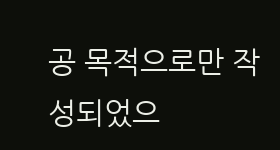공 목적으로만 작성되었으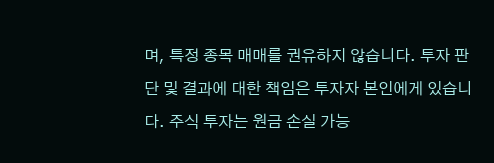며, 특정 종목 매매를 권유하지 않습니다. 투자 판단 및 결과에 대한 책임은 투자자 본인에게 있습니다. 주식 투자는 원금 손실 가능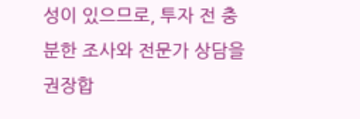성이 있으므로, 투자 전 충분한 조사와 전문가 상담을 권장합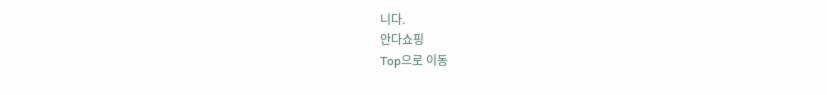니다.
안다쇼핑
Top으로 이동